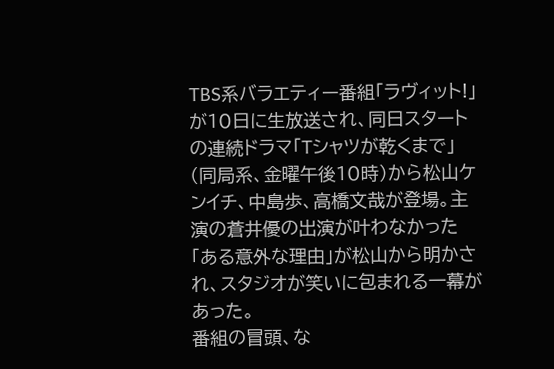TBS系バラエティー番組「ラヴィット!」が10日に生放送され、同日スタートの連続ドラマ「Tシャツが乾くまで」(同局系、金曜午後10時)から松山ケンイチ、中島歩、高橋文哉が登場。主演の蒼井優の出演が叶わなかった「ある意外な理由」が松山から明かされ、スタジオが笑いに包まれる一幕があった。
番組の冒頭、な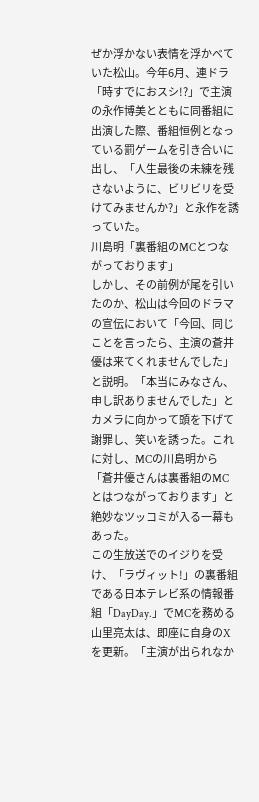ぜか浮かない表情を浮かべていた松山。今年6月、連ドラ「時すでにおスシ!?」で主演の永作博美とともに同番組に出演した際、番組恒例となっている罰ゲームを引き合いに出し、「人生最後の未練を残さないように、ビリビリを受けてみませんか?」と永作を誘っていた。
川島明「裏番組のMCとつながっております」
しかし、その前例が尾を引いたのか、松山は今回のドラマの宣伝において「今回、同じことを言ったら、主演の蒼井優は来てくれませんでした」と説明。「本当にみなさん、申し訳ありませんでした」とカメラに向かって頭を下げて謝罪し、笑いを誘った。これに対し、MCの川島明から「蒼井優さんは裏番組のMCとはつながっております」と絶妙なツッコミが入る一幕もあった。
この生放送でのイジりを受け、「ラヴィット!」の裏番組である日本テレビ系の情報番組「DayDay.」でMCを務める山里亮太は、即座に自身のXを更新。「主演が出られなか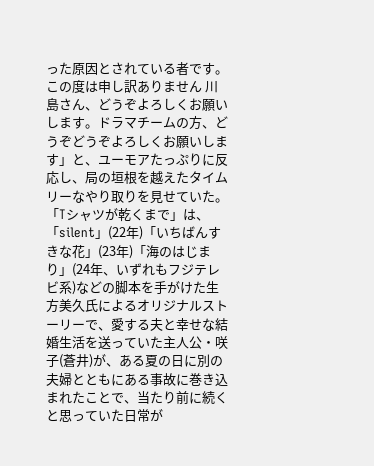った原因とされている者です。この度は申し訳ありません 川島さん、どうぞよろしくお願いします。ドラマチームの方、どうぞどうぞよろしくお願いします」と、ユーモアたっぷりに反応し、局の垣根を越えたタイムリーなやり取りを見せていた。
「Tシャツが乾くまで」は、「silent」(22年)「いちばんすきな花」(23年)「海のはじまり」(24年、いずれもフジテレビ系)などの脚本を手がけた生方美久氏によるオリジナルストーリーで、愛する夫と幸せな結婚生活を送っていた主人公・咲子(蒼井)が、ある夏の日に別の夫婦とともにある事故に巻き込まれたことで、当たり前に続くと思っていた日常が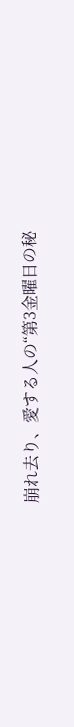崩れ去り、愛する人の“第3金曜日の秘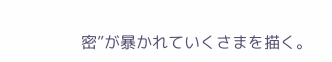密”が暴かれていくさまを描く。